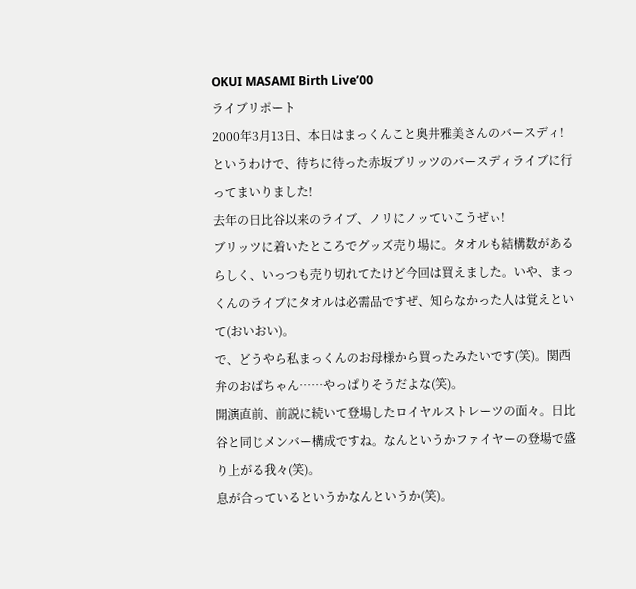OKUI MASAMI Birth Live’00
ライブリポート
2000年3月13日、本日はまっくんこと奥井雅美さんのバースディ! というわけで、待ちに待った赤坂ブリッツのバースディライブに行ってまいりました!
去年の日比谷以来のライブ、ノリにノッていこうぜぃ!
ブリッツに着いたところでグッズ売り場に。タオルも結構数があるらしく、いっつも売り切れてたけど今回は買えました。いや、まっくんのライブにタオルは必需品ですぜ、知らなかった人は覚えといて(おいおい)。
で、どうやら私まっくんのお母様から買ったみたいです(笑)。関西弁のおばちゃん……やっぱりそうだよな(笑)。
開演直前、前説に続いて登場したロイヤルストレーツの面々。日比谷と同じメンバー構成ですね。なんというかファイヤーの登場で盛り上がる我々(笑)。
息が合っているというかなんというか(笑)。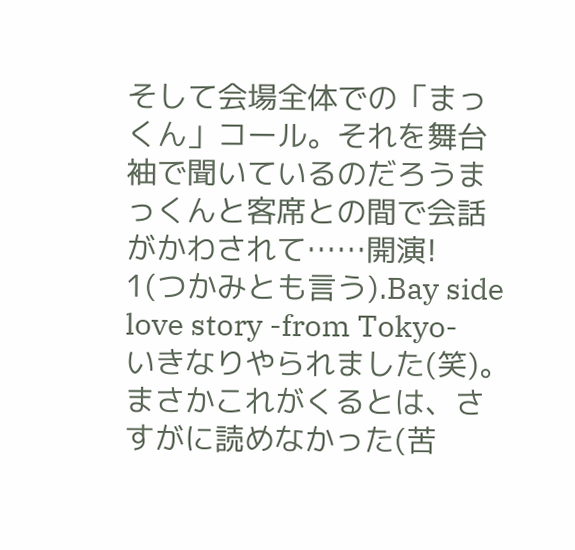そして会場全体での「まっくん」コール。それを舞台袖で聞いているのだろうまっくんと客席との間で会話がかわされて……開演!
1(つかみとも言う).Bay side love story -from Tokyo-
いきなりやられました(笑)。まさかこれがくるとは、さすがに読めなかった(苦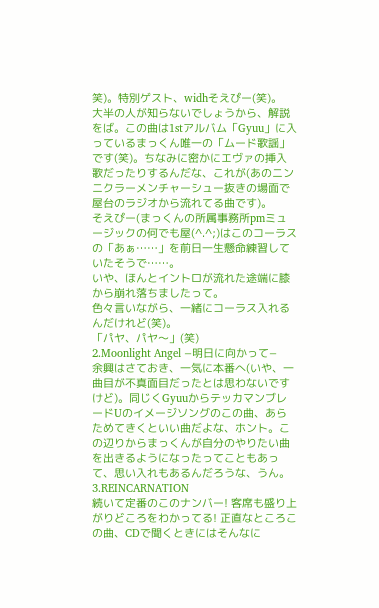笑)。特別ゲスト、widhそえぴー(笑)。
大半の人が知らないでしょうから、解説をば。この曲は1stアルバム「Gyuu」に入っているまっくん唯一の「ムード歌謡」です(笑)。ちなみに密かにエヴァの挿入歌だったりするんだな、これが(あのニンニクラーメンチャーシュー抜きの場面で屋台のラジオから流れてる曲です)。
そえぴー(まっくんの所属事務所pmミュージックの何でも屋(^.^;)はこのコーラスの「あぁ……」を前日一生懸命練習していたそうで……。
いや、ほんとイントロが流れた途端に膝から崩れ落ちましたって。
色々言いながら、一緒にコーラス入れるんだけれど(笑)。
「パヤ、パヤ〜」(笑)
2.Moonlight Angel −明日に向かって−
余興はさておき、一気に本番へ(いや、一曲目が不真面目だったとは思わないですけど)。同じくGyuuからテッカマンブレードUのイメージソングのこの曲、あらためてきくといい曲だよな、ホント。この辺りからまっくんが自分のやりたい曲を出きるようになったってこともあって、思い入れもあるんだろうな、うん。
3.REINCARNATION
続いて定番のこのナンバー! 客席も盛り上がりどころをわかってる! 正直なところこの曲、CDで聞くときにはそんなに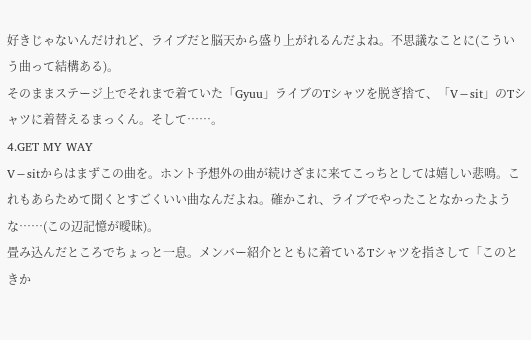好きじゃないんだけれど、ライブだと脳天から盛り上がれるんだよね。不思議なことに(こういう曲って結構ある)。
そのままステージ上でそれまで着ていた「Gyuu」ライブのTシャツを脱ぎ捨て、「V−sit」のTシャツに着替えるまっくん。そして……。
4.GET MY WAY
V−sitからはまずこの曲を。ホント予想外の曲が続けざまに来てこっちとしては嬉しい悲鳴。これもあらためて聞くとすごくいい曲なんだよね。確かこれ、ライブでやったことなかったような……(この辺記憶が曖昧)。
畳み込んだところでちょっと一息。メンバー紹介とともに着ているTシャツを指さして「このときか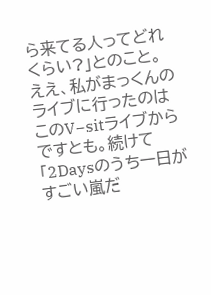ら来てる人ってどれくらい?」とのこと。ええ、私がまっくんのライブに行ったのはこのV−sitライブからですとも。続けて「2Daysのうち一日がすごい嵐だ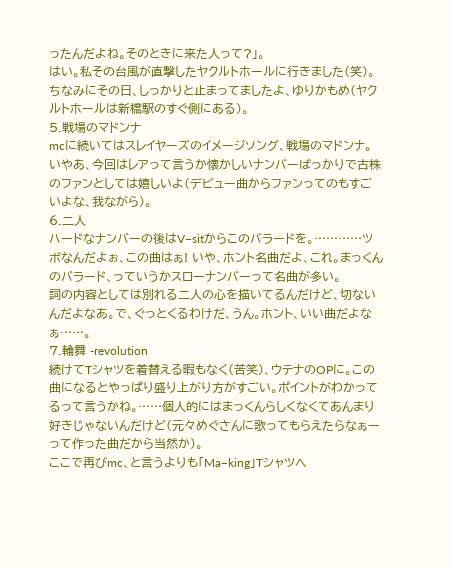ったんだよね。そのときに来た人って?」。
はい。私その台風が直撃したヤクルトホールに行きました(笑)。ちなみにその日、しっかりと止まってましたよ、ゆりかもめ(ヤクルトホールは新橋駅のすぐ側にある)。
5.戦場のマドンナ
mcに続いてはスレイヤーズのイメージソング、戦場のマドンナ。いやあ、今回はレアって言うか懐かしいナンバーばっかりで古株のファンとしては嬉しいよ(デビュー曲からファンってのもすごいよな、我ながら)。
6.二人
ハードなナンバーの後はV−sitからこのバラードを。…………ツボなんだよぉ、この曲はぁ! いや、ホント名曲だよ、これ。まっくんのバラード、っていうかスローナンバーって名曲が多い。
詞の内容としては別れる二人の心を描いてるんだけど、切ないんだよなあ。で、ぐっとくるわけだ、うん。ホント、いい曲だよなぁ……。
7.輪舞 -revolution
続けてTシャツを着替える暇もなく(苦笑)、ウテナのOPに。この曲になるとやっぱり盛り上がり方がすごい。ポイントがわかってるって言うかね。……個人的にはまっくんらしくなくてあんまり好きじゃないんだけど(元々めぐさんに歌ってもらえたらなぁーって作った曲だから当然か)。
ここで再びmc、と言うよりも「Ma−king」Tシャツへ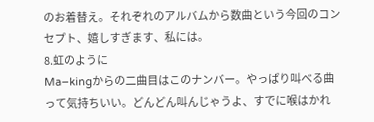のお着替え。それぞれのアルバムから数曲という今回のコンセプト、嬉しすぎます、私には。
8.虹のように
Ma−kingからの二曲目はこのナンバー。やっぱり叫べる曲って気持ちいい。どんどん叫んじゃうよ、すでに喉はかれ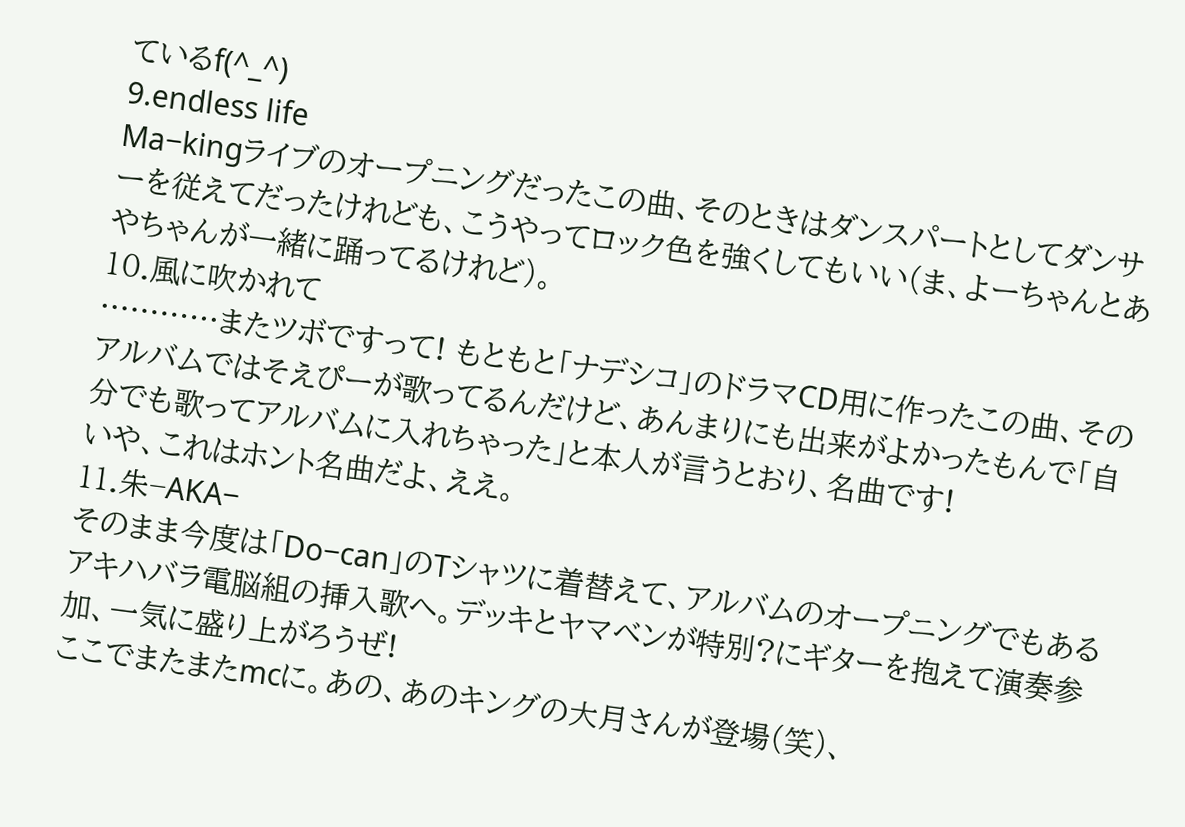ているf(^_^)
9.endless life
Ma−kingライブのオープニングだったこの曲、そのときはダンスパートとしてダンサーを従えてだったけれども、こうやってロック色を強くしてもいい(ま、よーちゃんとあやちゃんが一緒に踊ってるけれど)。
10.風に吹かれて
…………またツボですって! もともと「ナデシコ」のドラマCD用に作ったこの曲、そのアルバムではそえぴーが歌ってるんだけど、あんまりにも出来がよかったもんで「自分でも歌ってアルバムに入れちゃった」と本人が言うとおり、名曲です!
いや、これはホント名曲だよ、ええ。
11.朱−AKA−
そのまま今度は「Do−can」のTシャツに着替えて、アルバムのオープニングでもあるアキハバラ電脳組の挿入歌へ。デッキとヤマベンが特別?にギターを抱えて演奏参加、一気に盛り上がろうぜ!
ここでまたまたmcに。あの、あのキングの大月さんが登場(笑)、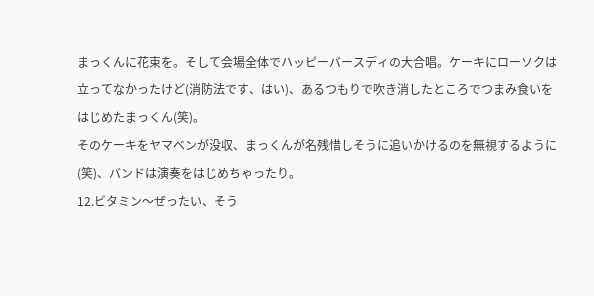まっくんに花束を。そして会場全体でハッピーバースディの大合唱。ケーキにローソクは立ってなかったけど(消防法です、はい)、あるつもりで吹き消したところでつまみ食いをはじめたまっくん(笑)。
そのケーキをヤマベンが没収、まっくんが名残惜しそうに追いかけるのを無視するように(笑)、バンドは演奏をはじめちゃったり。
12.ビタミン〜ぜったい、そう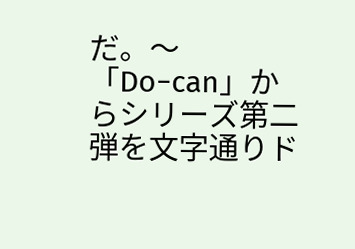だ。〜
「Do−can」からシリーズ第二弾を文字通りド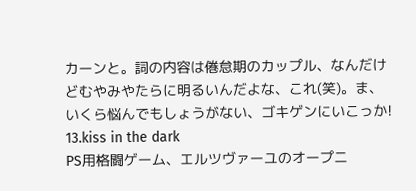カーンと。詞の内容は倦怠期のカップル、なんだけどむやみやたらに明るいんだよな、これ(笑)。ま、いくら悩んでもしょうがない、ゴキゲンにいこっか!
13.kiss in the dark
PS用格闘ゲーム、エルツヴァーユのオープニ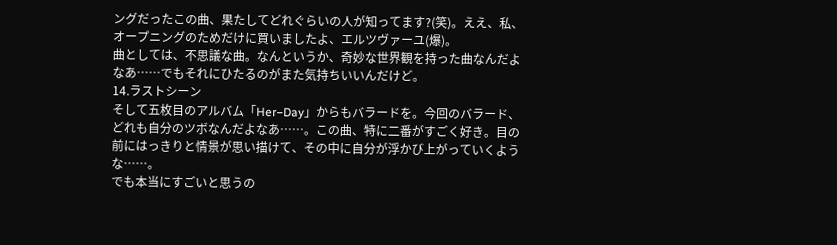ングだったこの曲、果たしてどれぐらいの人が知ってます?(笑)。ええ、私、オープニングのためだけに買いましたよ、エルツヴァーユ(爆)。
曲としては、不思議な曲。なんというか、奇妙な世界観を持った曲なんだよなあ……でもそれにひたるのがまた気持ちいいんだけど。
14.ラストシーン
そして五枚目のアルバム「Her−Day」からもバラードを。今回のバラード、どれも自分のツボなんだよなあ……。この曲、特に二番がすごく好き。目の前にはっきりと情景が思い描けて、その中に自分が浮かび上がっていくような……。
でも本当にすごいと思うの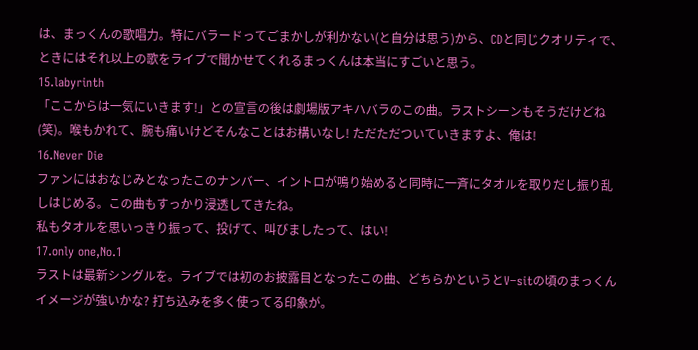は、まっくんの歌唱力。特にバラードってごまかしが利かない(と自分は思う)から、CDと同じクオリティで、ときにはそれ以上の歌をライブで聞かせてくれるまっくんは本当にすごいと思う。
15.labyrinth
「ここからは一気にいきます!」との宣言の後は劇場版アキハバラのこの曲。ラストシーンもそうだけどね(笑)。喉もかれて、腕も痛いけどそんなことはお構いなし! ただただついていきますよ、俺は!
16.Never Die
ファンにはおなじみとなったこのナンバー、イントロが鳴り始めると同時に一斉にタオルを取りだし振り乱しはじめる。この曲もすっかり浸透してきたね。
私もタオルを思いっきり振って、投げて、叫びましたって、はい!
17.only one,No.1
ラストは最新シングルを。ライブでは初のお披露目となったこの曲、どちらかというとV−sitの頃のまっくんイメージが強いかな? 打ち込みを多く使ってる印象が。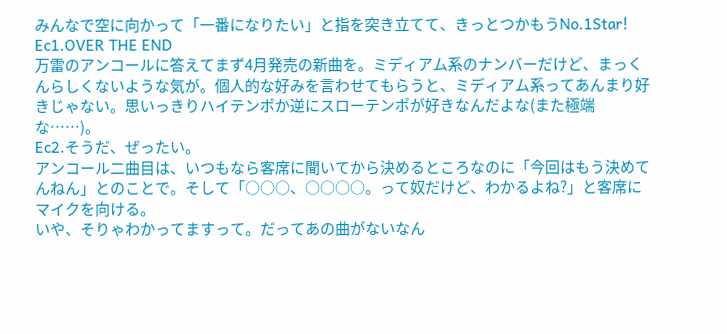みんなで空に向かって「一番になりたい」と指を突き立てて、きっとつかもうNo.1Star!
Ec1.OVER THE END
万雷のアンコールに答えてまず4月発売の新曲を。ミディアム系のナンバーだけど、まっくんらしくないような気が。個人的な好みを言わせてもらうと、ミディアム系ってあんまり好きじゃない。思いっきりハイテンポか逆にスローテンポが好きなんだよな(また極端な……)。
Ec2.そうだ、ぜったい。
アンコール二曲目は、いつもなら客席に聞いてから決めるところなのに「今回はもう決めてんねん」とのことで。そして「○○○、○○○○。って奴だけど、わかるよね?」と客席にマイクを向ける。
いや、そりゃわかってますって。だってあの曲がないなん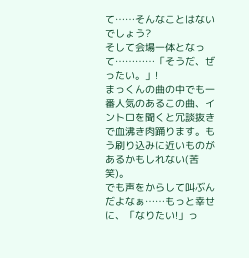て……そんなことはないでしょう?
そして会場一体となって…………「そうだ、ぜったい。」!
まっくんの曲の中でも一番人気のあるこの曲、イントロを聞くと冗談抜きで血沸き肉踊ります。もう刷り込みに近いものがあるかもしれない(苦笑)。
でも声をからして叫ぶんだよなぁ……もっと幸せに、「なりたい!」っ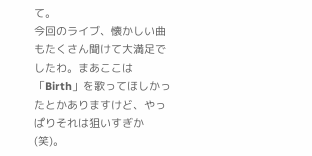て。
今回のライブ、懐かしい曲もたくさん聞けて大満足でしたわ。まあここは「Birth」を歌ってほしかったとかありますけど、やっぱりそれは狙いすぎか(笑)。